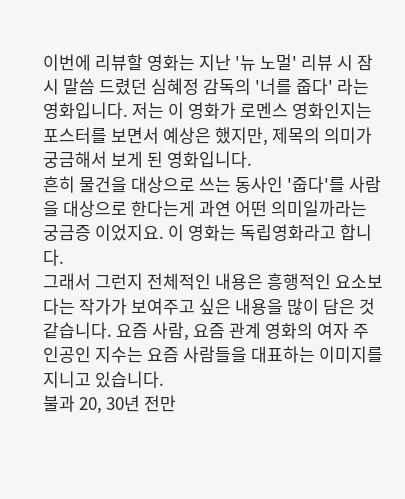이번에 리뷰할 영화는 지난 '뉴 노멀' 리뷰 시 잠시 말씀 드렸던 심혜정 감독의 '너를 줍다' 라는 영화입니다. 저는 이 영화가 로멘스 영화인지는 포스터를 보면서 예상은 했지만, 제목의 의미가 궁금해서 보게 된 영화입니다.
흔히 물건을 대상으로 쓰는 동사인 '줍다'를 사람을 대상으로 한다는게 과연 어떤 의미일까라는 궁금증 이었지요. 이 영화는 독립영화라고 합니다.
그래서 그런지 전체적인 내용은 흥행적인 요소보다는 작가가 보여주고 싶은 내용을 많이 담은 것 같습니다. 요즘 사람, 요즘 관계 영화의 여자 주인공인 지수는 요즘 사람들을 대표하는 이미지를 지니고 있습니다.
불과 20, 30년 전만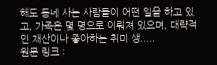해도 동네 사는 사람들이 어떤 일을 하고 있고, 가족은 몇 명으로 이뤄져 있으며, 대략적인 재산이나 좋아하는 취미 생.....
원문 링크 :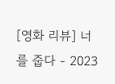[영화 리뷰] 너를 줍다 - 2023